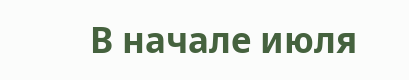В начале июля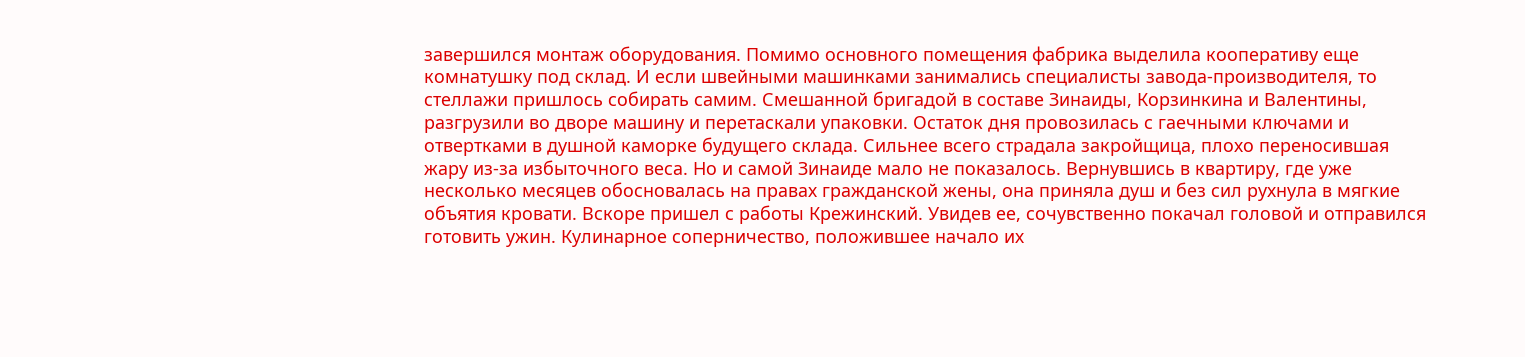завершился монтаж оборудования. Помимо основного помещения фабрика выделила кооперативу еще комнатушку под склад. И если швейными машинками занимались специалисты завода-производителя, то стеллажи пришлось собирать самим. Смешанной бригадой в составе Зинаиды, Корзинкина и Валентины, разгрузили во дворе машину и перетаскали упаковки. Остаток дня провозилась с гаечными ключами и отвертками в душной каморке будущего склада. Сильнее всего страдала закройщица, плохо переносившая жару из-за избыточного веса. Но и самой Зинаиде мало не показалось. Вернувшись в квартиру, где уже несколько месяцев обосновалась на правах гражданской жены, она приняла душ и без сил рухнула в мягкие объятия кровати. Вскоре пришел с работы Крежинский. Увидев ее, сочувственно покачал головой и отправился готовить ужин. Кулинарное соперничество, положившее начало их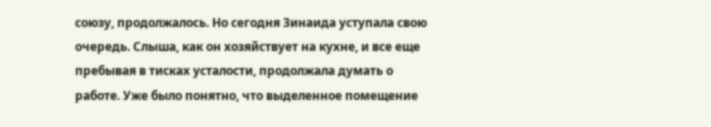союзу, продолжалось. Но сегодня Зинаида уступала свою очередь. Слыша, как он хозяйствует на кухне, и все еще пребывая в тисках усталости, продолжала думать о работе. Уже было понятно, что выделенное помещение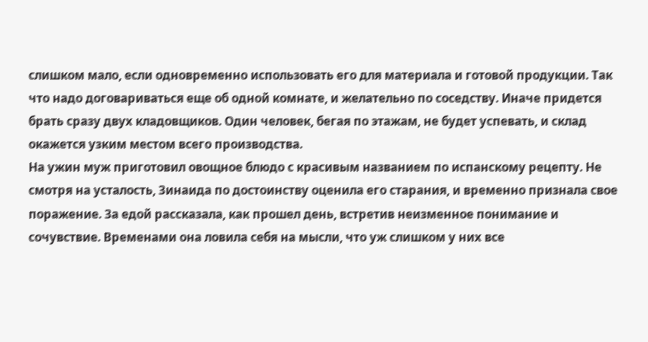слишком мало, если одновременно использовать его для материала и готовой продукции. Так что надо договариваться еще об одной комнате, и желательно по соседству. Иначе придется брать сразу двух кладовщиков. Один человек, бегая по этажам, не будет успевать, и склад окажется узким местом всего производства.
На ужин муж приготовил овощное блюдо с красивым названием по испанскому рецепту. Не смотря на усталость, Зинаида по достоинству оценила его старания, и временно признала свое поражение. За едой рассказала, как прошел день, встретив неизменное понимание и сочувствие. Временами она ловила себя на мысли, что уж слишком у них все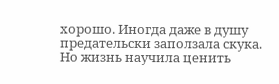хорошо. Иногда даже в душу предательски заползала скука. Но жизнь научила ценить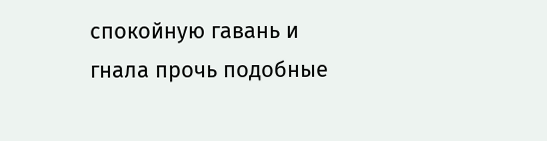спокойную гавань и гнала прочь подобные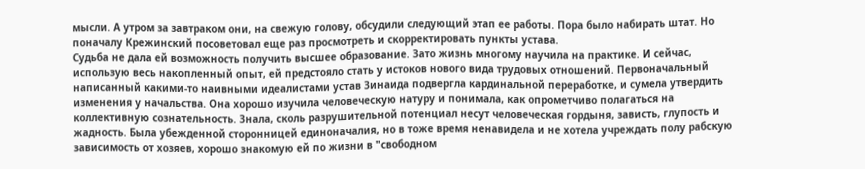мысли. А утром за завтраком они, на свежую голову, обсудили следующий этап ее работы. Пора было набирать штат. Но поначалу Крежинский посоветовал еще раз просмотреть и скорректировать пункты устава.
Судьба не дала ей возможность получить высшее образование. Зато жизнь многому научила на практике. И сейчас, использую весь накопленный опыт, ей предстояло стать у истоков нового вида трудовых отношений. Первоначальный написанный какими-то наивными идеалистами устав Зинаида подвергла кардинальной переработке, и сумела утвердить изменения у начальства. Она хорошо изучила человеческую натуру и понимала, как опрометчиво полагаться на коллективную сознательность. Знала, сколь разрушительной потенциал несут человеческая гордыня, зависть, глупость и жадность. Была убежденной сторонницей единоначалия, но в тоже время ненавидела и не хотела учреждать полу рабскую зависимость от хозяев, хорошо знакомую ей по жизни в "свободном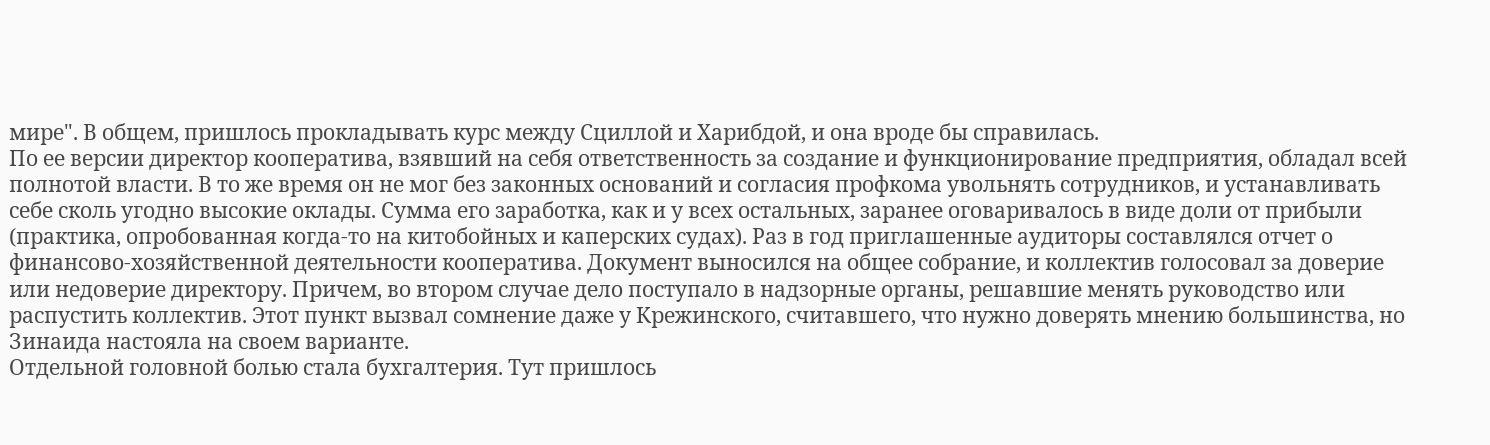мире". В общем, пришлось прокладывать курс между Сциллой и Харибдой, и она вроде бы справилась.
По ее версии директор кооператива, взявший на себя ответственность за создание и функционирование предприятия, обладал всей полнотой власти. В то же время он не мог без законных оснований и согласия профкома увольнять сотрудников, и устанавливать себе сколь угодно высокие оклады. Сумма его заработка, как и у всех остальных, заранее оговаривалось в виде доли от прибыли (практика, опробованная когда-то на китобойных и каперских судах). Раз в год приглашенные аудиторы составлялся отчет о финансово-хозяйственной деятельности кооператива. Документ выносился на общее собрание, и коллектив голосовал за доверие или недоверие директору. Причем, во втором случае дело поступало в надзорные органы, решавшие менять руководство или распустить коллектив. Этот пункт вызвал сомнение даже у Крежинского, считавшего, что нужно доверять мнению большинства, но Зинаида настояла на своем варианте.
Отдельной головной болью стала бухгалтерия. Тут пришлось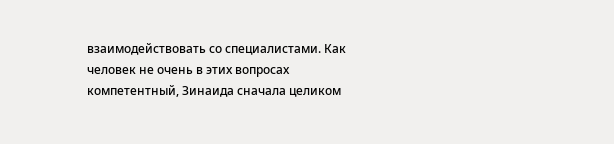взаимодействовать со специалистами. Как человек не очень в этих вопросах компетентный, Зинаида сначала целиком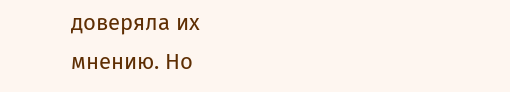доверяла их мнению. Но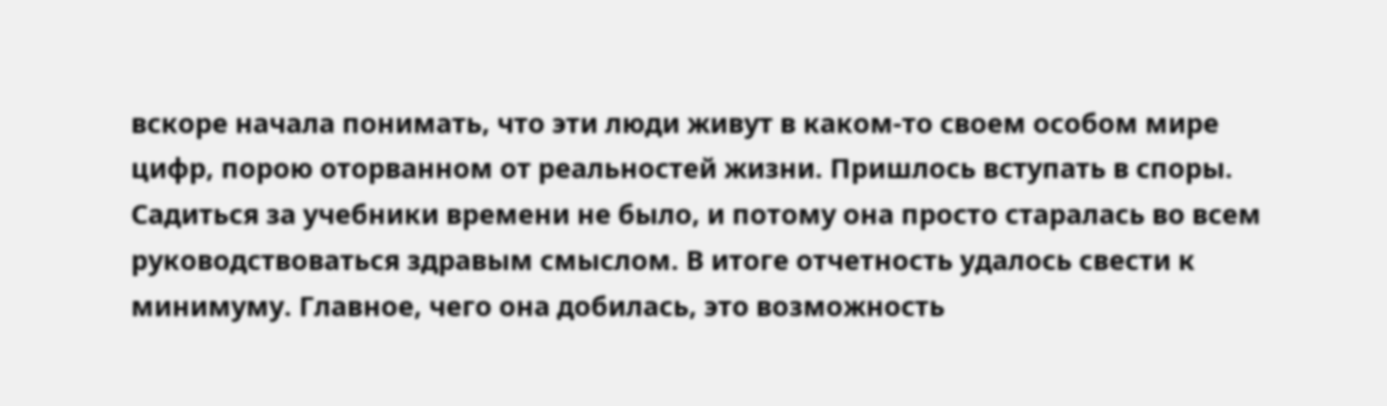вскоре начала понимать, что эти люди живут в каком-то своем особом мире цифр, порою оторванном от реальностей жизни. Пришлось вступать в споры. Садиться за учебники времени не было, и потому она просто старалась во всем руководствоваться здравым смыслом. В итоге отчетность удалось свести к минимуму. Главное, чего она добилась, это возможность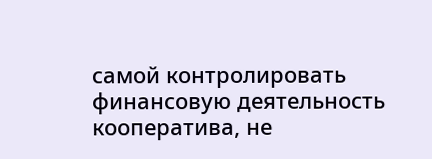самой контролировать финансовую деятельность кооператива, не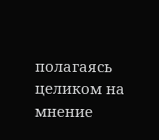полагаясь целиком на мнение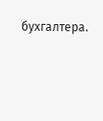бухгалтера.